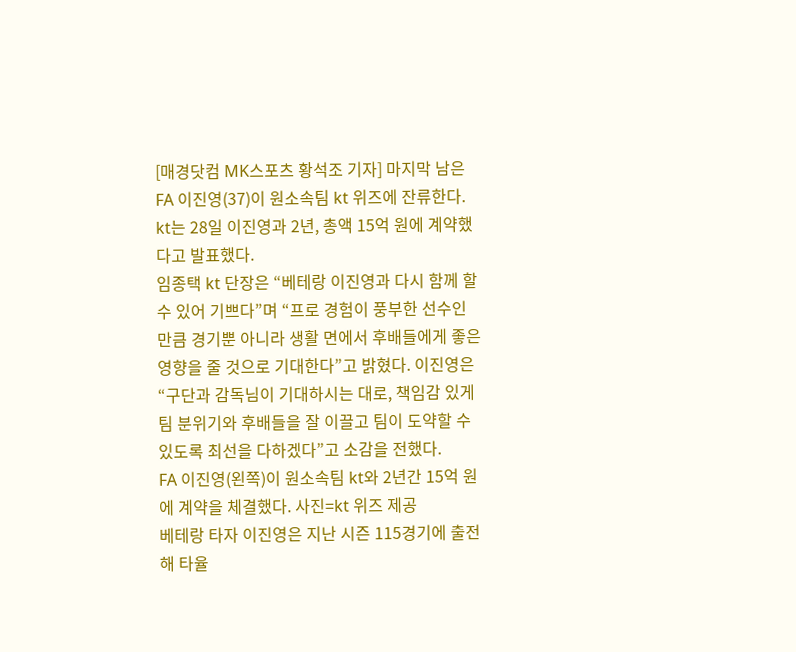[매경닷컴 MK스포츠 황석조 기자] 마지막 남은 FA 이진영(37)이 원소속팀 kt 위즈에 잔류한다. kt는 28일 이진영과 2년, 총액 15억 원에 계약했다고 발표했다.
임종택 kt 단장은 “베테랑 이진영과 다시 함께 할 수 있어 기쁘다”며 “프로 경험이 풍부한 선수인 만큼 경기뿐 아니라 생활 면에서 후배들에게 좋은 영향을 줄 것으로 기대한다”고 밝혔다. 이진영은 “구단과 감독님이 기대하시는 대로, 책임감 있게 팀 분위기와 후배들을 잘 이끌고 팀이 도약할 수 있도록 최선을 다하겠다”고 소감을 전했다.
FA 이진영(왼쪽)이 원소속팀 kt와 2년간 15억 원에 계약을 체결했다. 사진=kt 위즈 제공
베테랑 타자 이진영은 지난 시즌 115경기에 출전해 타율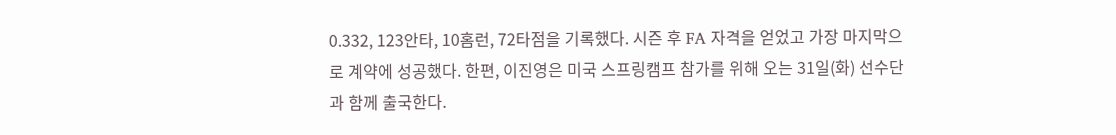0.332, 123안타, 10홈런, 72타점을 기록했다. 시즌 후 FA 자격을 얻었고 가장 마지막으로 계약에 성공했다. 한편, 이진영은 미국 스프링캠프 참가를 위해 오는 31일(화) 선수단과 함께 출국한다.